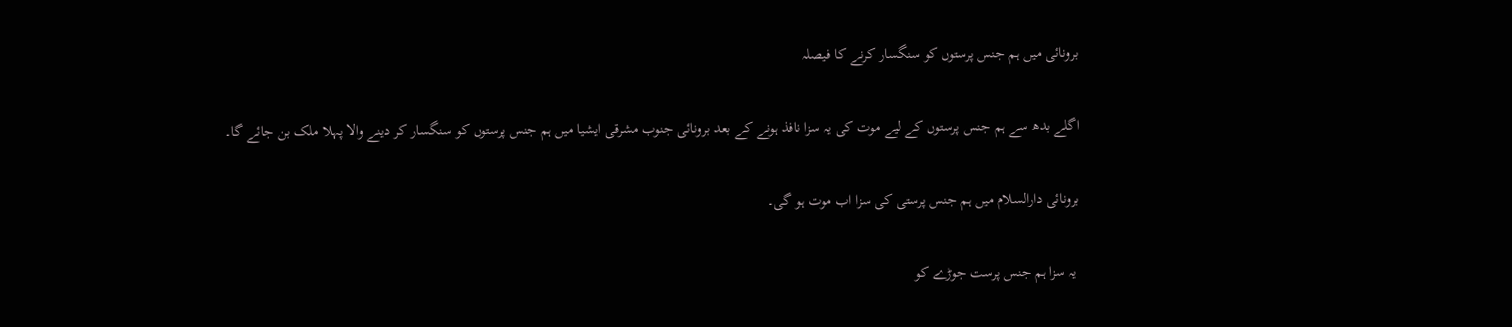برونائی میں ہم جنس پرستوں کو سنگسار کرنے کا فیصلہ

اگلے بدھ سے ہم جنس پرستوں کے لیے موت کی یہ سزا نافذ ہونے کے بعد برونائی جنوب مشرقی ایشیا میں ہم جنس پرستوں کو سنگسار کر دینے والا پہلا ملک بن جائے گا۔

برونائی دارالسلام میں ہم جنس پرستی کی سزا اب موت ہو گی۔

 یہ سزا ہم جنس پرست جوڑے کو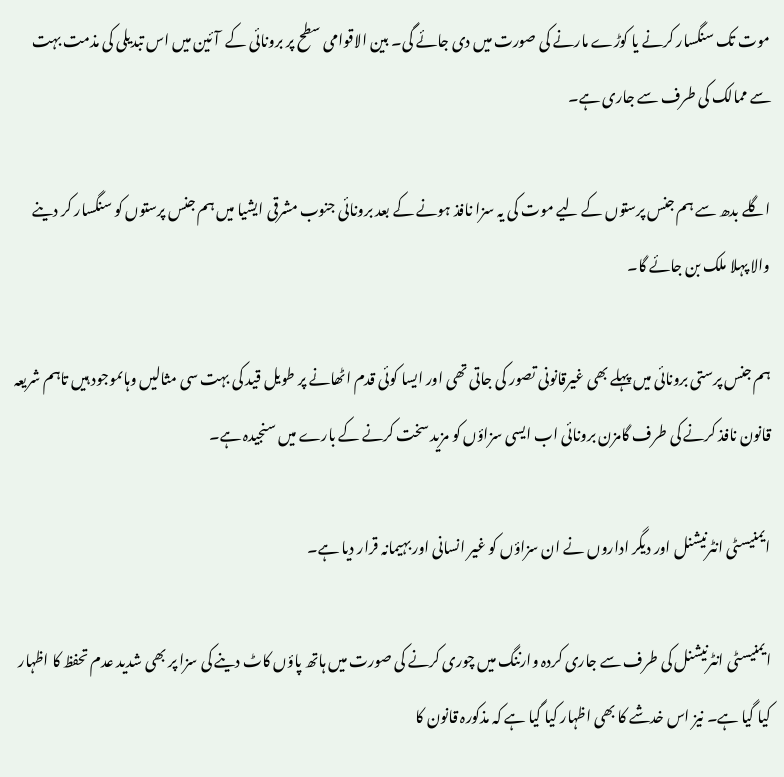موت تک سنگسار کرنے یا کوڑے مارنے کی صورت میں دی جائے گی۔ بین الاقوامی سطح پر برونائی کے  آئین میں اس تبدیلی کی مذمت بہت سے ممالک کی طرف سے جاری ہے۔

اگلے بدھ سے ہم جنس پرستوں کے لیے موت کی یہ سزا نافذ ہونے کے بعد برونائی جنوب مشرقی ایشیا میں ہم جنس پرستوں کو سنگسار کر دینے والا پہلا ملک بن جائے گا۔

ہم جنس پرستی برونائی میں پہلے بھی غیرقانونی تصور کی جاتی تھی اور ایسا کوئی قدم اٹھانے پر طویل قید کی بہت سی مثالیں وہاںموجود ہیں تاہم شریعہ قانون نافذ کرنے کی طرف گامزن برونائی اب ایسی سزاؤں کو مزید سخت کرنے کے بارے میں سنجیدہ ہے۔

ایمنیسٹی انٹرنیشنل اور دیگر اداروں نے ان سزاؤں کو غیر انسانی اور بہیمانہ قرار دیا ہے۔

ایمنیسٹی انٹرنیشنل کی طرف سے جاری کردہ وارننگ میں چوری کرنے کی صورت میں ہاتھ پاؤں کاٹ دینے کی سزا پر بھی شدید عدم تحفظ کا اظہار کیا گیا ہے۔ نیز اس خدشے کا بھی اظہار کیا گیا ہے کہ مذکورہ قانون کا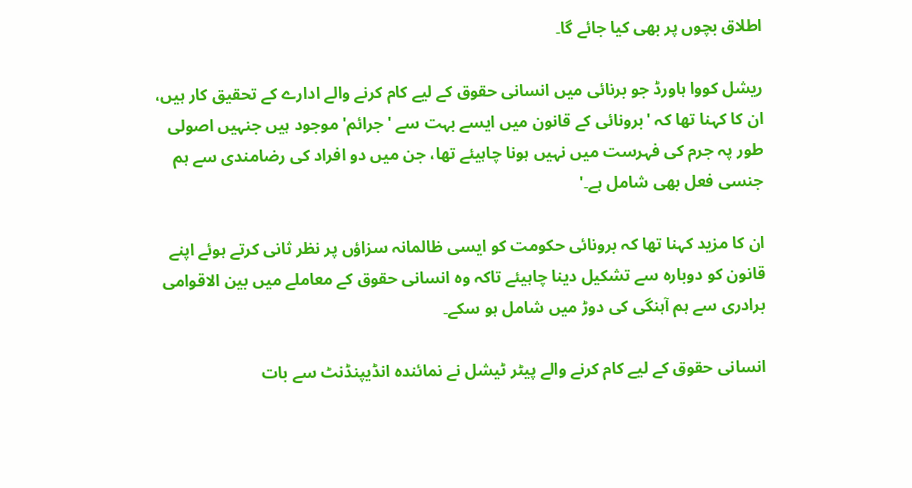اطلاق بچوں پر بھی کیا جائے گا۔

ریشل کووا ہاورڈ جو برنائی میں انسانی حقوق کے لیے کام کرنے والے ادارے کے تحقیق کار ہیں،  ان کا کہنا تھا کہ 'برونائی کے قانون میں ایسے بہت سے 'جرائم' موجود ہیں جنہیں اصولی طور پہ جرم کی فہرست میں نہیں ہونا چاہیئے تھا، جن میں دو افراد کی رضامندی سے ہم جنسی فعل بھی شامل ہے۔'

ان کا مزید کہنا تھا کہ برونائی حکومت کو ایسی ظالمانہ سزاؤں پر نظر ثانی کرتے ہوئے اپنے قانون کو دوبارہ سے تشکیل دینا چاہیئے تاکہ وہ انسانی حقوق کے معاملے میں بین الاقوامی برادری سے ہم آہنگی کی دوڑ میں شامل ہو سکے۔

انسانی حقوق کے لیے کام کرنے والے پیٹر ٹیشل نے نمائندہ انڈیپنڈنٹ سے بات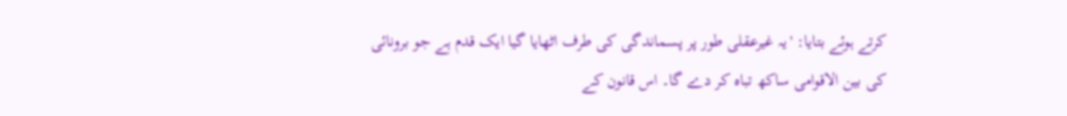کرتے ہوئے بتایا: 'یہ غیرعقلی طور پر پسماندگی کی طرف اٹھایا گیا ایک قدم ہے جو برونائی کی بین الاقوامی ساکھ تباہ کر دے گا۔ اس قانون کے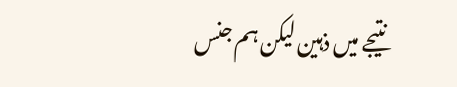نتیجے میں ذہین لیکن ہم جنس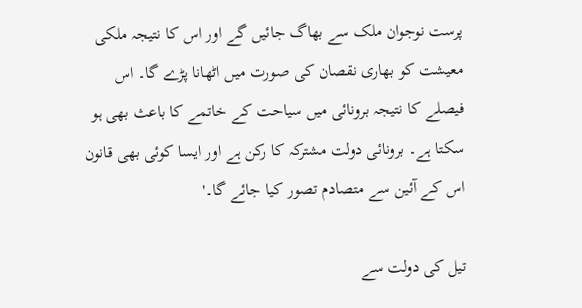پرست نوجوان ملک سے بھاگ جائیں گے اور اس کا نتیجہ ملکی معیشت کو بھاری نقصان کی صورت میں اٹھانا پڑے گا۔ اس فیصلے کا نتیجہ برونائی میں سیاحت کے خاتمے کا باعث بھی ہو سکتا ہے۔ برونائی دولت مشترکہ کا رکن ہے اور ایسا کوئی بھی قانون اس کے آئین سے متصادم تصور کیا جائے گا۔'

تیل کی دولت سے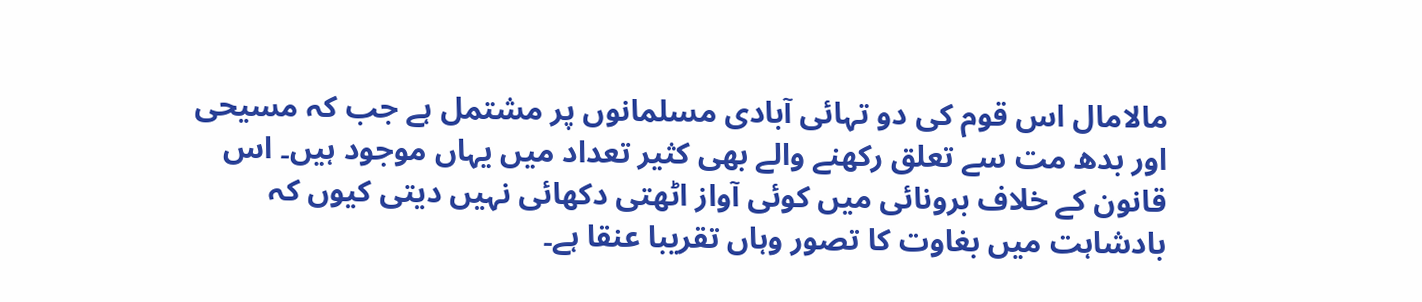مالامال اس قوم کی دو تہائی آبادی مسلمانوں پر مشتمل ہے جب کہ مسیحی اور بدھ مت سے تعلق رکھنے والے بھی کثیر تعداد میں یہاں موجود ہیں۔ اس قانون کے خلاف برونائی میں کوئی آواز اٹھتی دکھائی نہیں دیتی کیوں کہ بادشاہت میں بغاوت کا تصور وہاں تقریبا عنقا ہے۔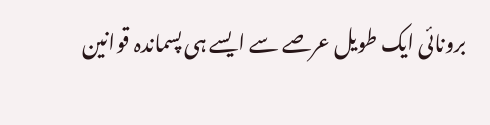برونائی ایک طویل عرصے سے ایسے ہی پسماندہ قوانین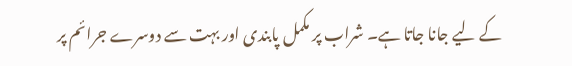کے لیے جانا جاتا ہے۔ شراب پر مکمل پابندی اور بہت سے دوسرے جرائم پر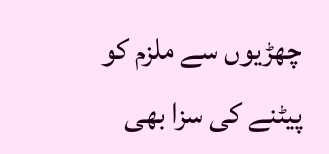چھڑیوں سے ملزم کو پیٹنے کی سزا بھی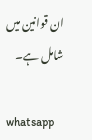ان قوانین میں شامل ہے۔

whatsapp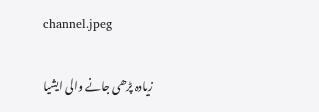channel.jpeg

زیادہ پڑھی جانے والی ایشیا